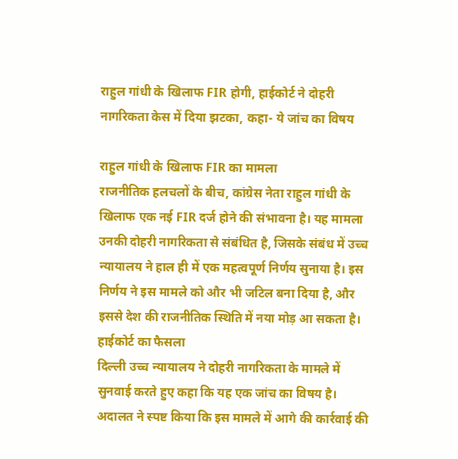राहुल गांधी के खिलाफ FIR होगी, हाईकोर्ट ने दोहरी नागरिकता केस में दिया झटका, कहा- ये जांच का विषय

राहुल गांधी के खिलाफ FIR का मामला
राजनीतिक हलचलों के बीच, कांग्रेस नेता राहुल गांधी के खिलाफ एक नई FIR दर्ज होने की संभावना है। यह मामला उनकी दोहरी नागरिकता से संबंधित है, जिसके संबंध में उच्च न्यायालय ने हाल ही में एक महत्वपूर्ण निर्णय सुनाया है। इस निर्णय ने इस मामले को और भी जटिल बना दिया है, और इससे देश की राजनीतिक स्थिति में नया मोड़ आ सकता है।
हाईकोर्ट का फैसला
दिल्ली उच्च न्यायालय ने दोहरी नागरिकता के मामले में सुनवाई करते हुए कहा कि यह एक जांच का विषय है। अदालत ने स्पष्ट किया कि इस मामले में आगे की कार्रवाई की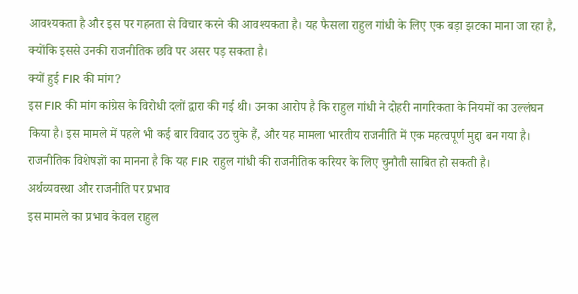आवश्यकता है और इस पर गहनता से विचार करने की आवश्यकता है। यह फैसला राहुल गांधी के लिए एक बड़ा झटका माना जा रहा है, क्योंकि इससे उनकी राजनीतिक छवि पर असर पड़ सकता है।
क्यों हुई FIR की मांग?
इस FIR की मांग कांग्रेस के विरोधी दलों द्वारा की गई थी। उनका आरोप है कि राहुल गांधी ने दोहरी नागरिकता के नियमों का उल्लंघन किया है। इस मामले में पहले भी कई बार विवाद उठ चुके हैं, और यह मामला भारतीय राजनीति में एक महत्वपूर्ण मुद्दा बन गया है। राजनीतिक विशेषज्ञों का मानना है कि यह FIR राहुल गांधी की राजनीतिक करियर के लिए चुनौती साबित हो सकती है।
अर्थव्यवस्था और राजनीति पर प्रभाव
इस मामले का प्रभाव केवल राहुल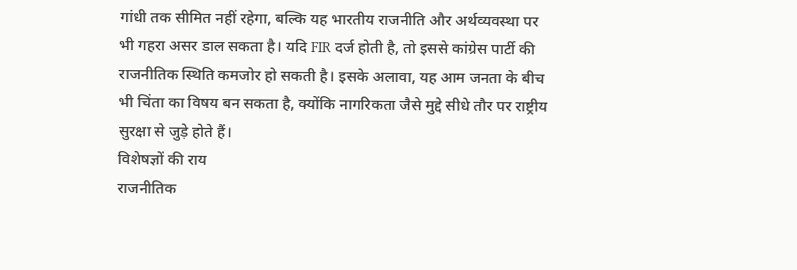गांधी तक सीमित नहीं रहेगा, बल्कि यह भारतीय राजनीति और अर्थव्यवस्था पर भी गहरा असर डाल सकता है। यदि FIR दर्ज होती है, तो इससे कांग्रेस पार्टी की राजनीतिक स्थिति कमजोर हो सकती है। इसके अलावा, यह आम जनता के बीच भी चिंता का विषय बन सकता है, क्योंकि नागरिकता जैसे मुद्दे सीधे तौर पर राष्ट्रीय सुरक्षा से जुड़े होते हैं।
विशेषज्ञों की राय
राजनीतिक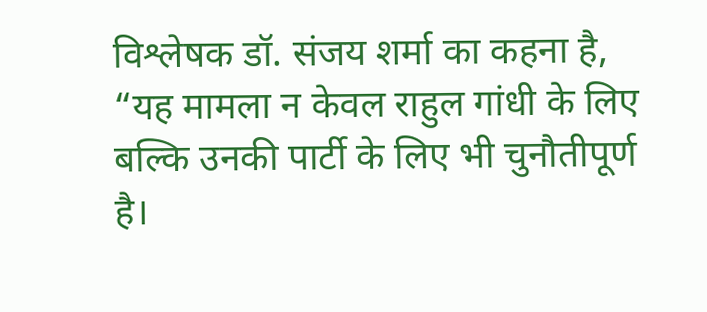विश्लेषक डॉ. संजय शर्मा का कहना है, “यह मामला न केवल राहुल गांधी के लिए बल्कि उनकी पार्टी के लिए भी चुनौतीपूर्ण है।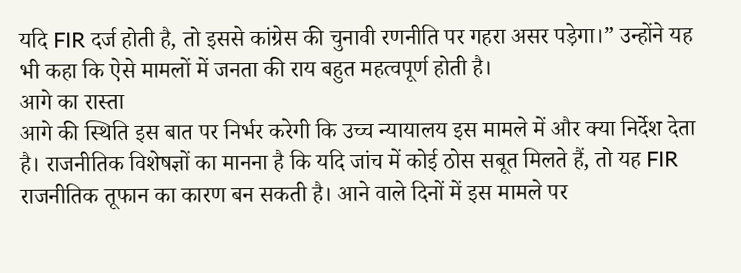यदि FIR दर्ज होती है, तो इससे कांग्रेस की चुनावी रणनीति पर गहरा असर पड़ेगा।” उन्होंने यह भी कहा कि ऐसे मामलों में जनता की राय बहुत महत्वपूर्ण होती है।
आगे का रास्ता
आगे की स्थिति इस बात पर निर्भर करेगी कि उच्च न्यायालय इस मामले में और क्या निर्देश देता है। राजनीतिक विशेषज्ञों का मानना है कि यदि जांच में कोई ठोस सबूत मिलते हैं, तो यह FIR राजनीतिक तूफान का कारण बन सकती है। आने वाले दिनों में इस मामले पर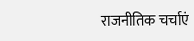राजनीतिक चर्चाएं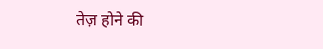तेज़ होने की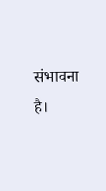संभावना है।